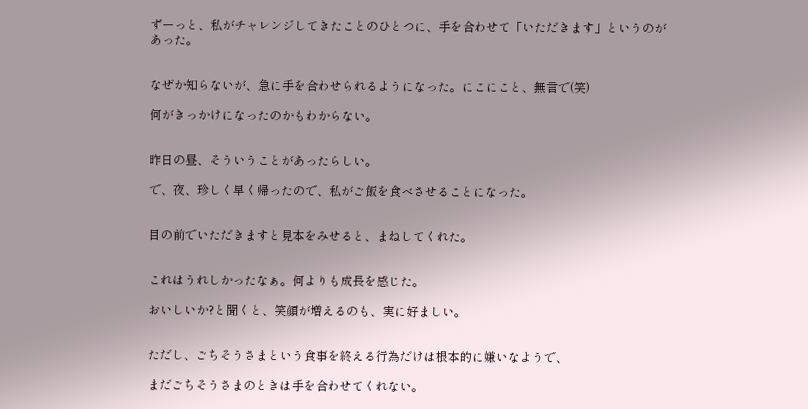ずーっと、私がチャレンジしてきたことのひとつに、手を合わせて「いただきます」というのがあった。


なぜか知らないが、急に手を合わせられるようになった。にこにこと、無言で(笑)

何がきっかけになったのかもわからない。


昨日の昼、そういうことがあったらしい。

で、夜、珍しく早く帰ったので、私がご飯を食べさせることになった。


目の前でいただきますと見本をみせると、まねしてくれた。


これはうれしかったなぁ。何よりも成長を感じた。

おいしいか?と聞くと、笑顔が増えるのも、実に好ましい。


ただし、ごちそうさまという食事を終える行為だけは根本的に嫌いなようで、

まだごちそうさまのときは手を合わせてくれない。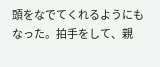頭をなでてくれるようにもなった。拍手をして、親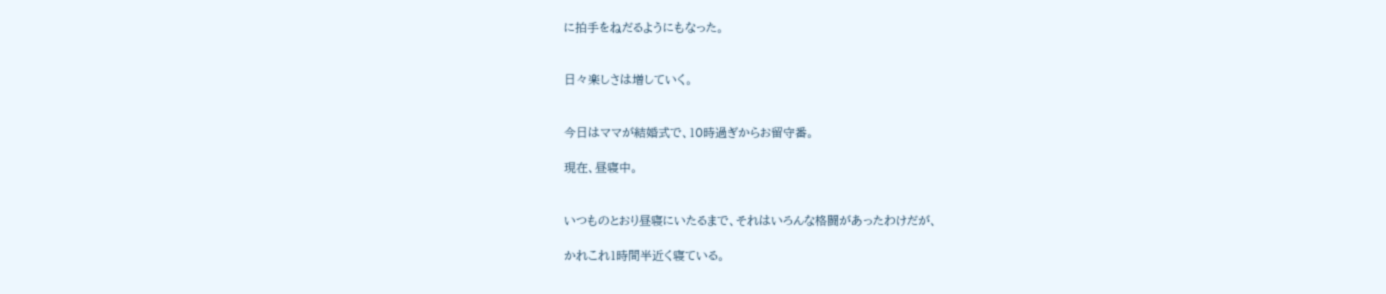に拍手をねだるようにもなった。


日々楽しさは増していく。


今日はママが結婚式で、10時過ぎからお留守番。

現在、昼寝中。


いつものとおり昼寝にいたるまで、それはいろんな格闘があったわけだが、

かれこれ1時間半近く寝ている。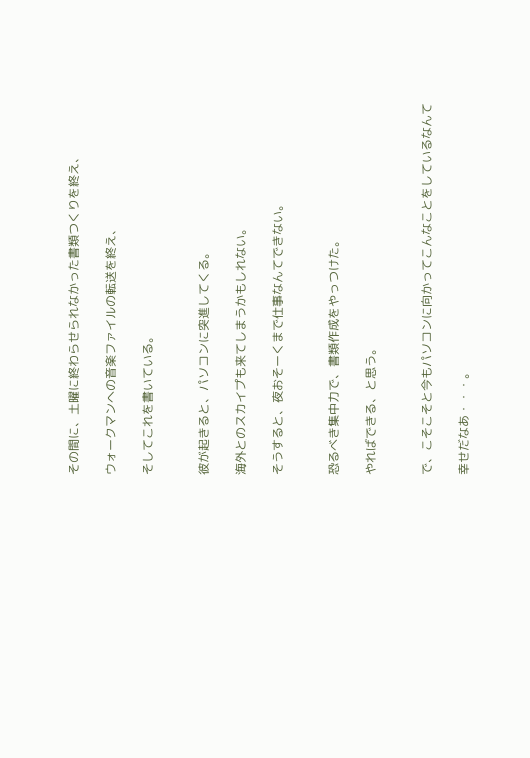その間に、土曜に終わらせられなかった書類つくりを終え、

ウォークマンへの音楽ファイルの転送を終え、

そしてこれを書いている。


彼が起きると、パソコンに突進してくる。

海外とのスカイプも来てしまうかもしれない。

そうすると、夜おそーくまで仕事なんてできない。


恐るべき集中力で、書類作成をやっつけた。

やればできる、と思う。


で、こそこそと今もパソコンに向かってこんなことをしているなんて

幸せだなあ・・・。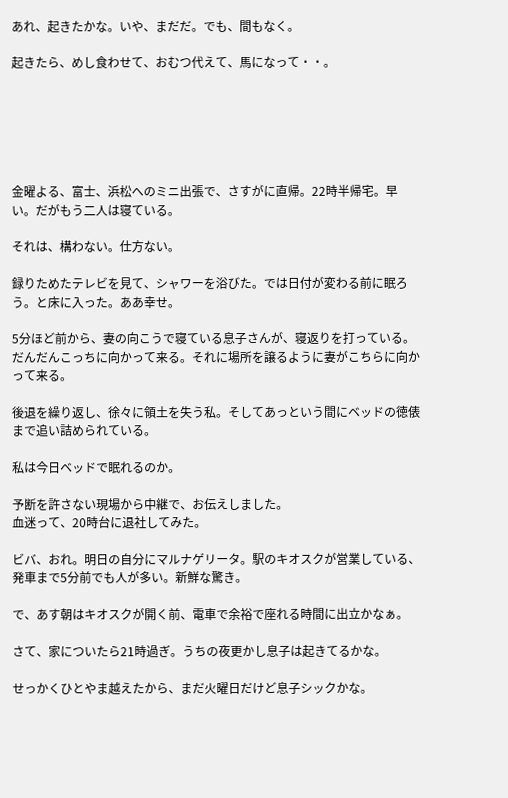あれ、起きたかな。いや、まだだ。でも、間もなく。

起きたら、めし食わせて、おむつ代えて、馬になって・・。






金曜よる、富士、浜松へのミニ出張で、さすがに直帰。22時半帰宅。早い。だがもう二人は寝ている。

それは、構わない。仕方ない。

録りためたテレビを見て、シャワーを浴びた。では日付が変わる前に眠ろう。と床に入った。ああ幸せ。

5分ほど前から、妻の向こうで寝ている息子さんが、寝返りを打っている。だんだんこっちに向かって来る。それに場所を譲るように妻がこちらに向かって来る。

後退を繰り返し、徐々に領土を失う私。そしてあっという間にベッドの徳俵まで追い詰められている。

私は今日ベッドで眠れるのか。

予断を許さない現場から中継で、お伝えしました。
血迷って、20時台に退社してみた。

ビバ、おれ。明日の自分にマルナゲリータ。駅のキオスクが営業している、発車まで5分前でも人が多い。新鮮な驚き。

で、あす朝はキオスクが開く前、電車で余裕で座れる時間に出立かなぁ。

さて、家についたら21時過ぎ。うちの夜更かし息子は起きてるかな。

せっかくひとやま越えたから、まだ火曜日だけど息子シックかな。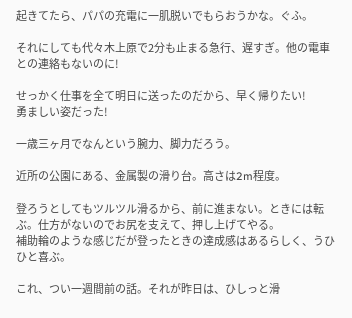起きてたら、パパの充電に一肌脱いでもらおうかな。ぐふ。

それにしても代々木上原で2分も止まる急行、遅すぎ。他の電車との連絡もないのに!

せっかく仕事を全て明日に送ったのだから、早く帰りたい!
勇ましい姿だった!

一歳三ヶ月でなんという腕力、脚力だろう。

近所の公園にある、金属製の滑り台。高さは2m程度。

登ろうとしてもツルツル滑るから、前に進まない。ときには転ぶ。仕方がないのでお尻を支えて、押し上げてやる。
補助輪のような感じだが登ったときの達成感はあるらしく、うひひと喜ぶ。

これ、つい一週間前の話。それが昨日は、ひしっと滑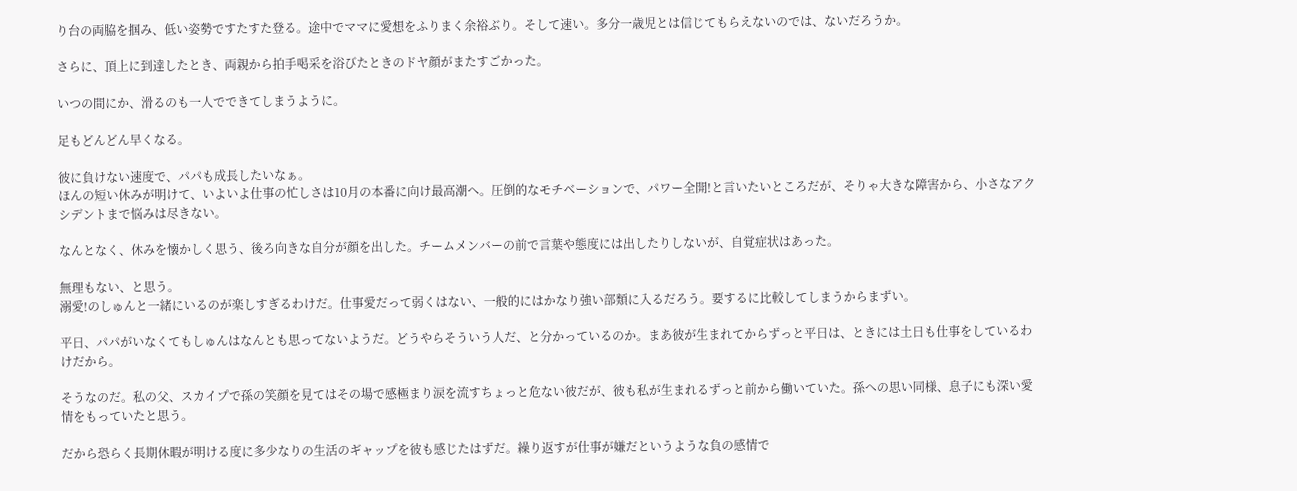り台の両脇を掴み、低い姿勢ですたすた登る。途中でママに愛想をふりまく余裕ぶり。そして速い。多分一歳児とは信じてもらえないのでは、ないだろうか。

さらに、頂上に到達したとき、両親から拍手喝采を浴びたときのドヤ顔がまたすごかった。

いつの間にか、滑るのも一人でできてしまうように。

足もどんどん早くなる。

彼に負けない速度で、パパも成長したいなぁ。
ほんの短い休みが明けて、いよいよ仕事の忙しさは10月の本番に向け最高潮へ。圧倒的なモチベーションで、パワー全開!と言いたいところだが、そりゃ大きな障害から、小さなアクシデントまで悩みは尽きない。

なんとなく、休みを懐かしく思う、後ろ向きな自分が顔を出した。チームメンバーの前で言葉や態度には出したりしないが、自覚症状はあった。

無理もない、と思う。
溺愛!のしゅんと一緒にいるのが楽しすぎるわけだ。仕事愛だって弱くはない、一般的にはかなり強い部類に入るだろう。要するに比較してしまうからまずい。

平日、パパがいなくてもしゅんはなんとも思ってないようだ。どうやらそういう人だ、と分かっているのか。まあ彼が生まれてからずっと平日は、ときには土日も仕事をしているわけだから。

そうなのだ。私の父、スカイプで孫の笑顔を見てはその場で感極まり涙を流すちょっと危ない彼だが、彼も私が生まれるずっと前から働いていた。孫への思い同様、息子にも深い愛情をもっていたと思う。

だから恐らく長期休暇が明ける度に多少なりの生活のギャップを彼も感じたはずだ。繰り返すが仕事が嫌だというような負の感情で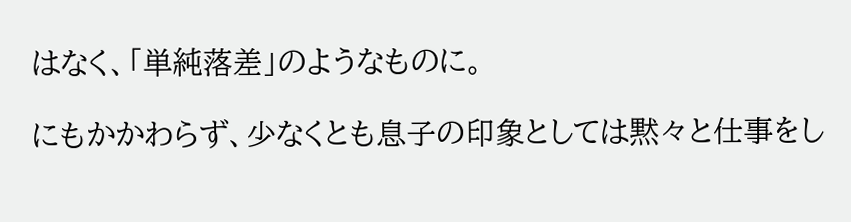はなく、「単純落差」のようなものに。

にもかかわらず、少なくとも息子の印象としては黙々と仕事をし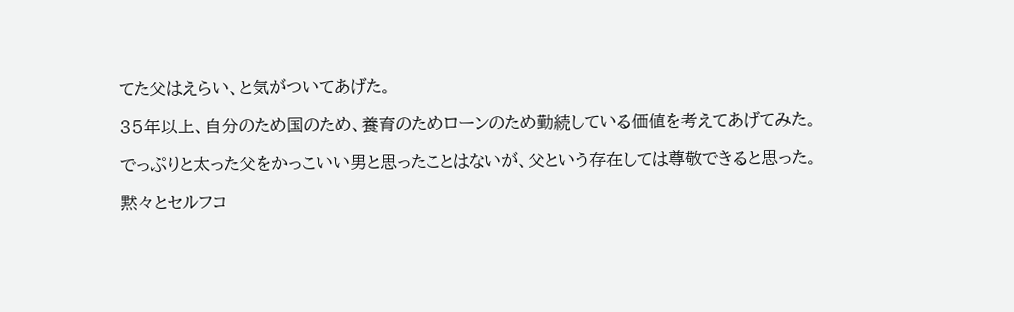てた父はえらい、と気がついてあげた。

35年以上、自分のため国のため、養育のためローンのため勤続している価値を考えてあげてみた。

でっぷりと太った父をかっこいい男と思ったことはないが、父という存在しては尊敬できると思った。

黙々とセルフコ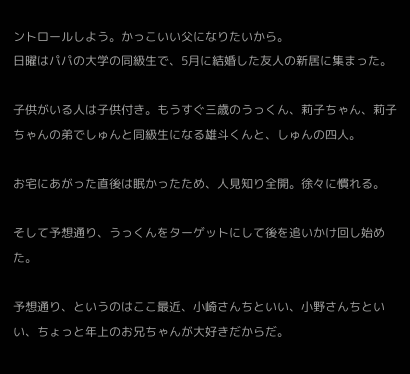ントロールしよう。かっこいい父になりたいから。
日曜はパパの大学の同級生で、5月に結婚した友人の新居に集まった。

子供がいる人は子供付き。もうすぐ三歳のうっくん、莉子ちゃん、莉子ちゃんの弟でしゅんと同級生になる雄斗くんと、しゅんの四人。

お宅にあがった直後は眠かったため、人見知り全開。徐々に慣れる。

そして予想通り、うっくんをターゲットにして後を追いかけ回し始めた。

予想通り、というのはここ最近、小崎さんちといい、小野さんちといい、ちょっと年上のお兄ちゃんが大好きだからだ。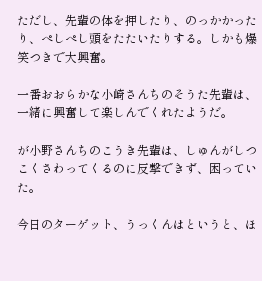ただし、先輩の体を押したり、のっかかったり、ぺしぺし頭をたたいたりする。しかも爆笑つきで大興奮。

一番おおらかな小崎さんちのそうた先輩は、一緒に興奮して楽しんでくれたようだ。

が小野さんちのこうき先輩は、しゅんがしつこくさわってくるのに反撃できず、困っていた。

今日のターゲット、うっくんはというと、ほ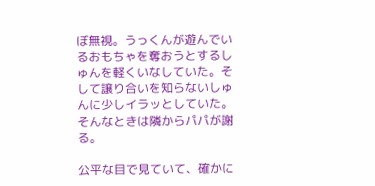ぼ無視。うっくんが遊んでいるおもちゃを奪おうとするしゅんを軽くいなしていた。そして譲り合いを知らないしゅんに少しイラッとしていた。そんなときは隣からパパが謝る。

公平な目で見ていて、確かに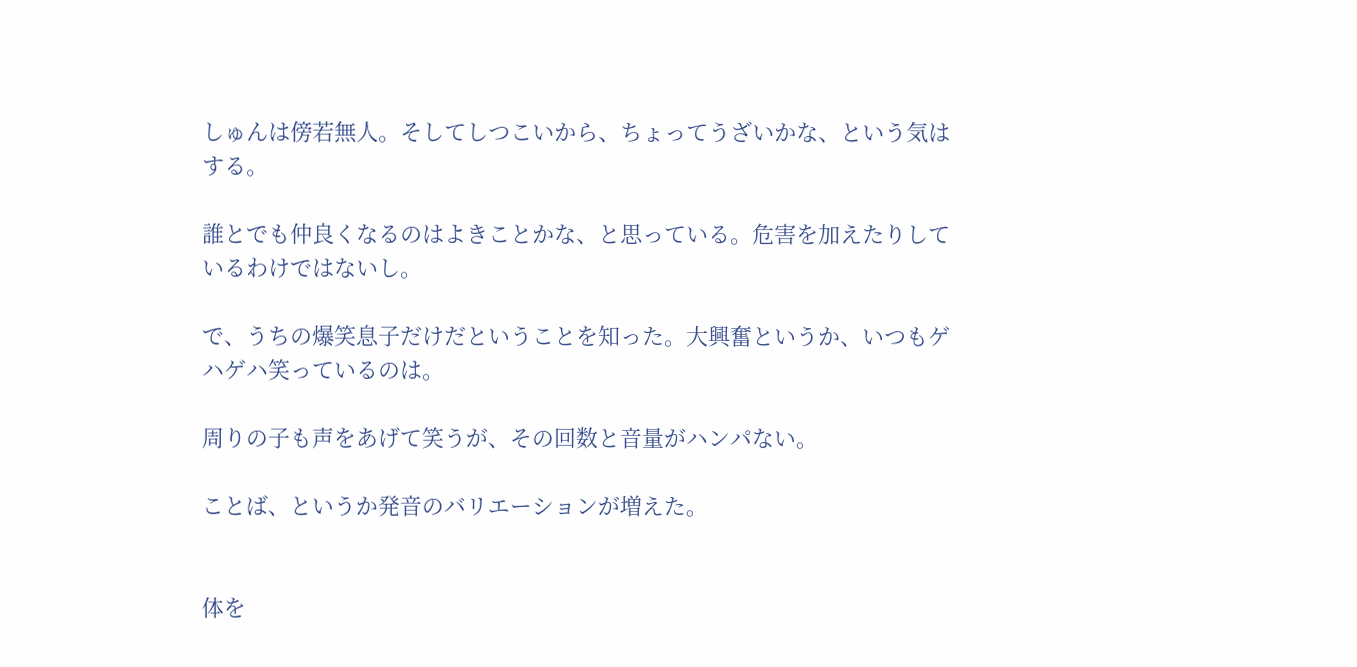しゅんは傍若無人。そしてしつこいから、ちょってうざいかな、という気はする。

誰とでも仲良くなるのはよきことかな、と思っている。危害を加えたりしているわけではないし。

で、うちの爆笑息子だけだということを知った。大興奮というか、いつもゲハゲハ笑っているのは。

周りの子も声をあげて笑うが、その回数と音量がハンパない。

ことば、というか発音のバリエーションが増えた。


体を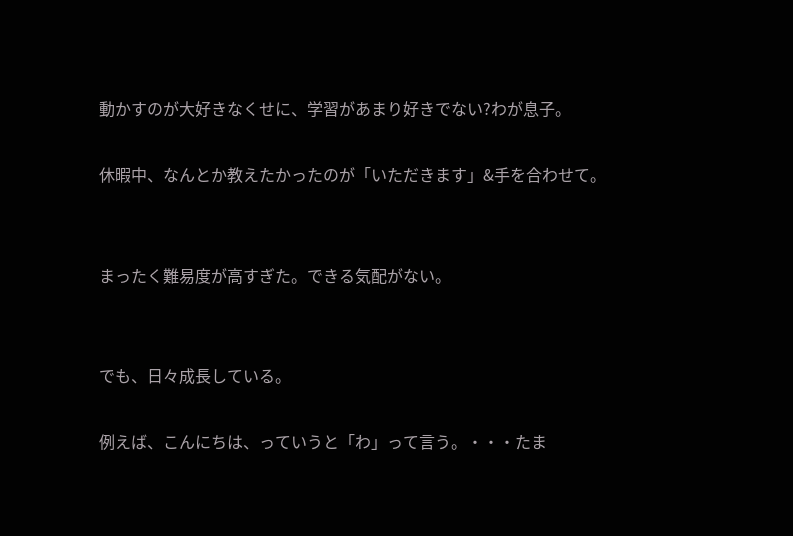動かすのが大好きなくせに、学習があまり好きでない?わが息子。

休暇中、なんとか教えたかったのが「いただきます」&手を合わせて。


まったく難易度が高すぎた。できる気配がない。


でも、日々成長している。

例えば、こんにちは、っていうと「わ」って言う。・・・たま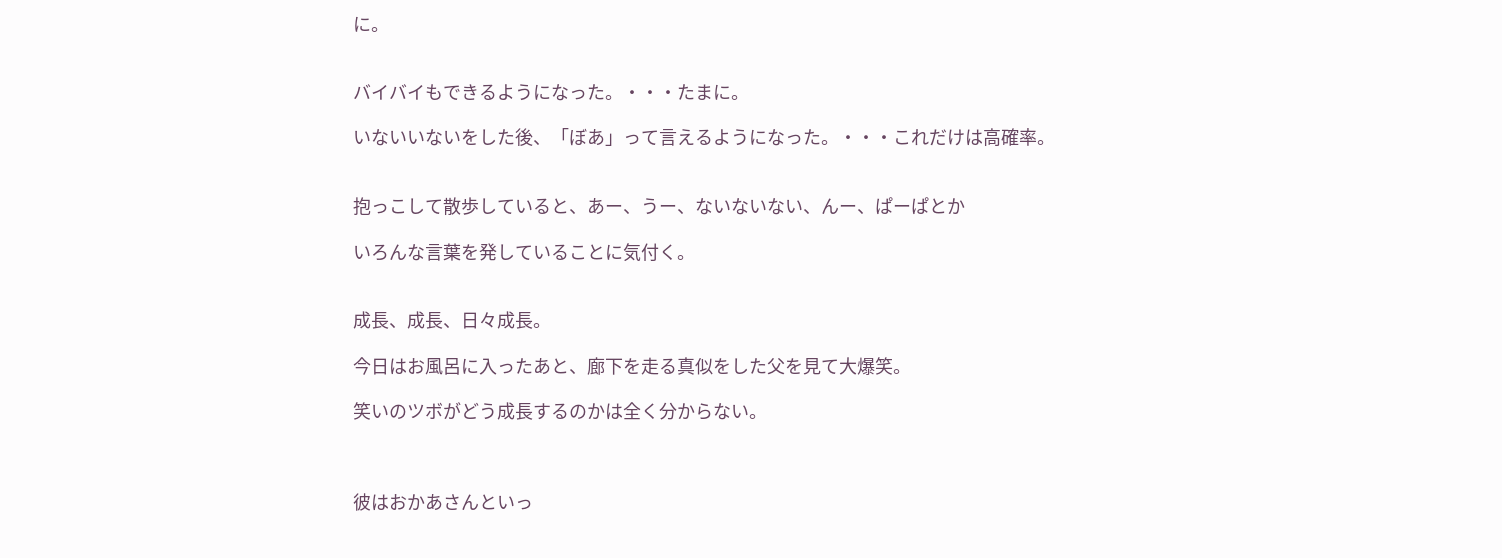に。


バイバイもできるようになった。・・・たまに。

いないいないをした後、「ぼあ」って言えるようになった。・・・これだけは高確率。


抱っこして散歩していると、あー、うー、ないないない、んー、ぱーぱとか

いろんな言葉を発していることに気付く。


成長、成長、日々成長。

今日はお風呂に入ったあと、廊下を走る真似をした父を見て大爆笑。

笑いのツボがどう成長するのかは全く分からない。



彼はおかあさんといっ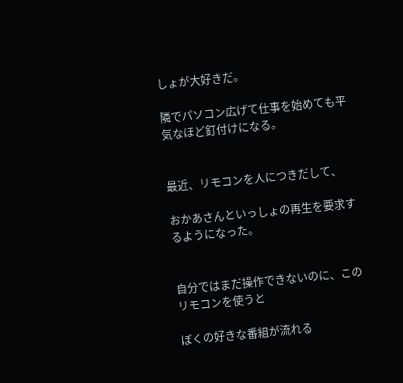しょが大好きだ。

隣でパソコン広げて仕事を始めても平気なほど釘付けになる。


最近、リモコンを人につきだして、

おかあさんといっしょの再生を要求するようになった。


自分ではまだ操作できないのに、このリモコンを使うと

ぼくの好きな番組が流れる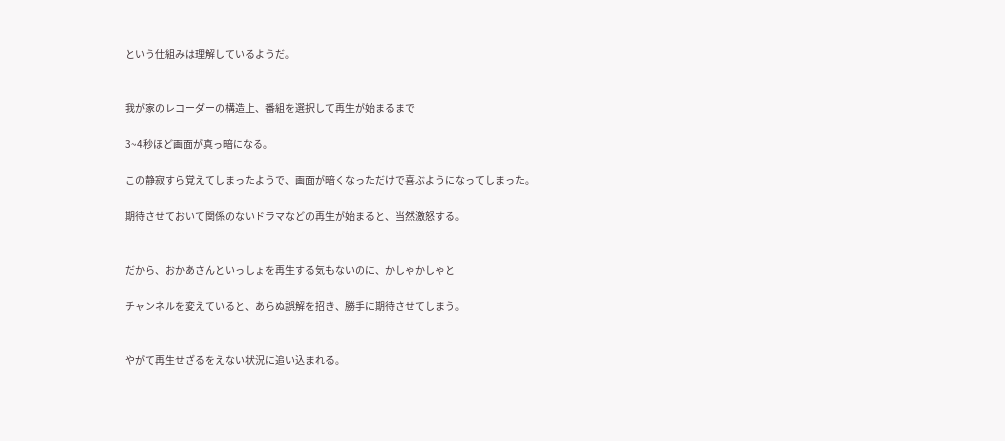という仕組みは理解しているようだ。


我が家のレコーダーの構造上、番組を選択して再生が始まるまで

3~4秒ほど画面が真っ暗になる。

この静寂すら覚えてしまったようで、画面が暗くなっただけで喜ぶようになってしまった。

期待させておいて関係のないドラマなどの再生が始まると、当然激怒する。


だから、おかあさんといっしょを再生する気もないのに、かしゃかしゃと

チャンネルを変えていると、あらぬ誤解を招き、勝手に期待させてしまう。


やがて再生せざるをえない状況に追い込まれる。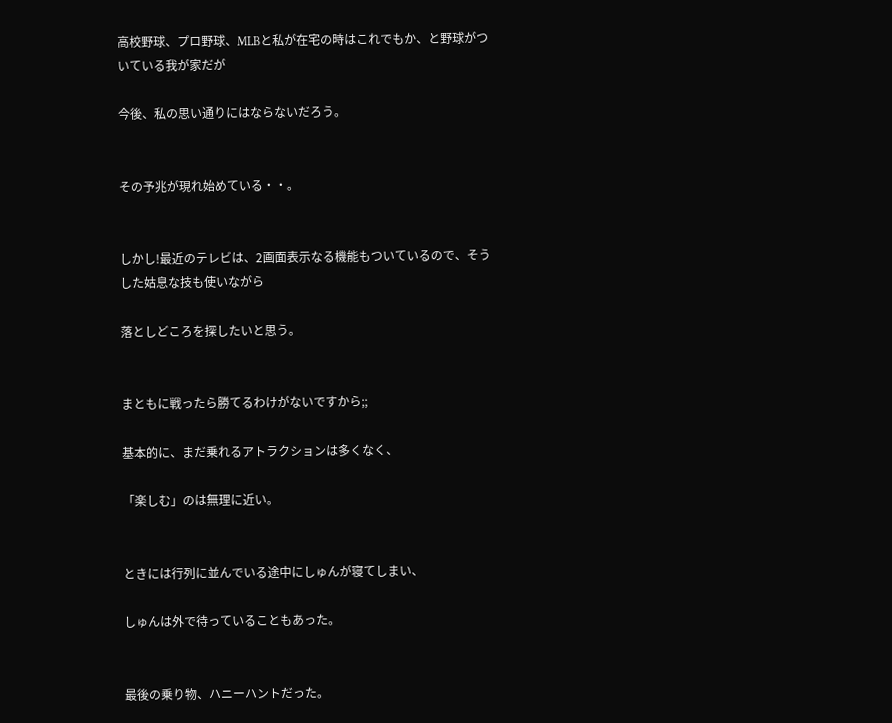高校野球、プロ野球、MLBと私が在宅の時はこれでもか、と野球がついている我が家だが

今後、私の思い通りにはならないだろう。


その予兆が現れ始めている・・。


しかし!最近のテレビは、2画面表示なる機能もついているので、そうした姑息な技も使いながら

落としどころを探したいと思う。


まともに戦ったら勝てるわけがないですから;;

基本的に、まだ乗れるアトラクションは多くなく、

「楽しむ」のは無理に近い。


ときには行列に並んでいる途中にしゅんが寝てしまい、

しゅんは外で待っていることもあった。


最後の乗り物、ハニーハントだった。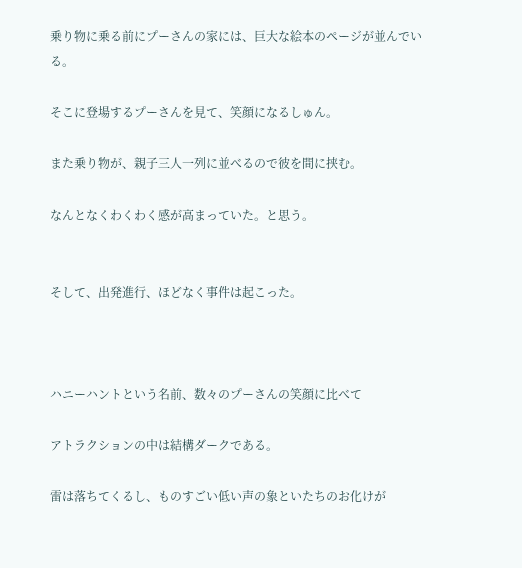乗り物に乗る前にプーさんの家には、巨大な絵本のページが並んでいる。

そこに登場するプーさんを見て、笑顔になるしゅん。

また乗り物が、親子三人一列に並べるので彼を間に挟む。

なんとなくわくわく感が高まっていた。と思う。


そして、出発進行、ほどなく事件は起こった。



ハニーハントという名前、数々のプーさんの笑顔に比べて

アトラクションの中は結構ダークである。

雷は落ちてくるし、ものすごい低い声の象といたちのお化けが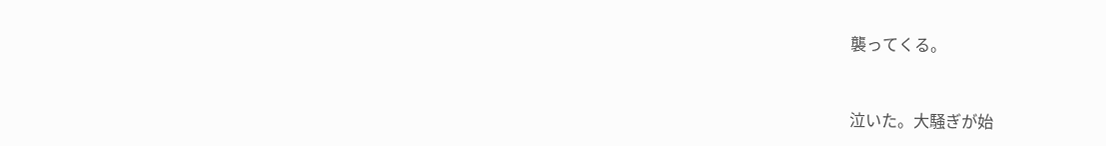襲ってくる。


泣いた。大騒ぎが始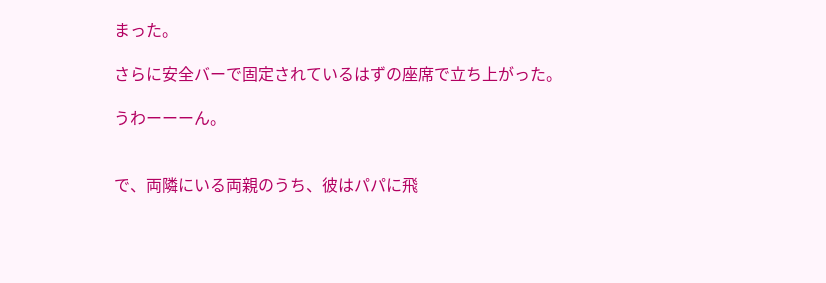まった。

さらに安全バーで固定されているはずの座席で立ち上がった。

うわーーーん。


で、両隣にいる両親のうち、彼はパパに飛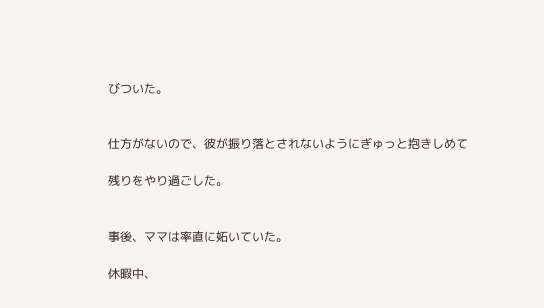びついた。


仕方がないので、彼が振り落とされないようにぎゅっと抱きしめて

残りをやり過ごした。


事後、ママは率直に妬いていた。

休暇中、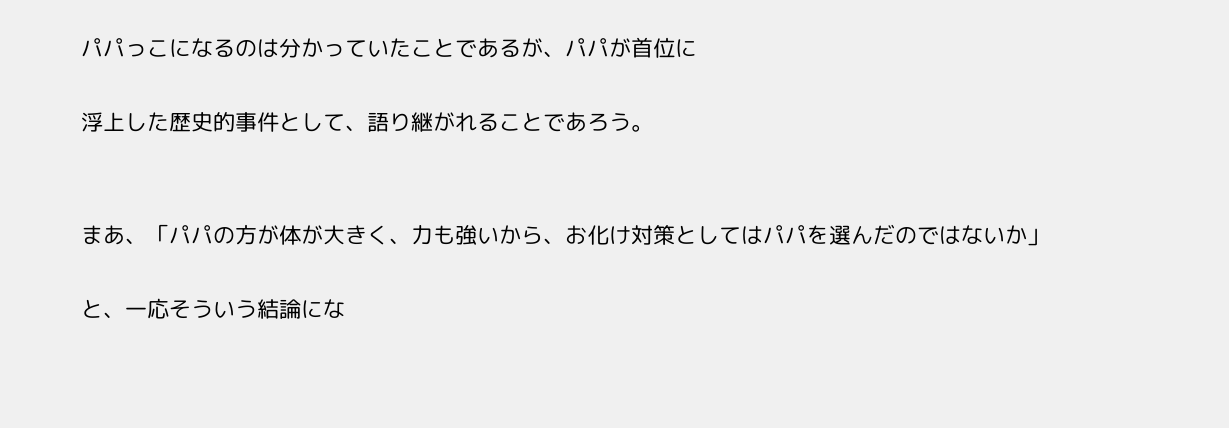パパっこになるのは分かっていたことであるが、パパが首位に

浮上した歴史的事件として、語り継がれることであろう。


まあ、「パパの方が体が大きく、力も強いから、お化け対策としてはパパを選んだのではないか」

と、一応そういう結論にな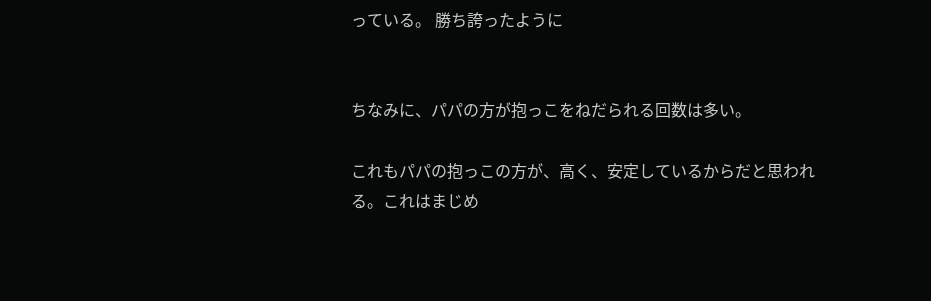っている。 勝ち誇ったように


ちなみに、パパの方が抱っこをねだられる回数は多い。

これもパパの抱っこの方が、高く、安定しているからだと思われる。これはまじめ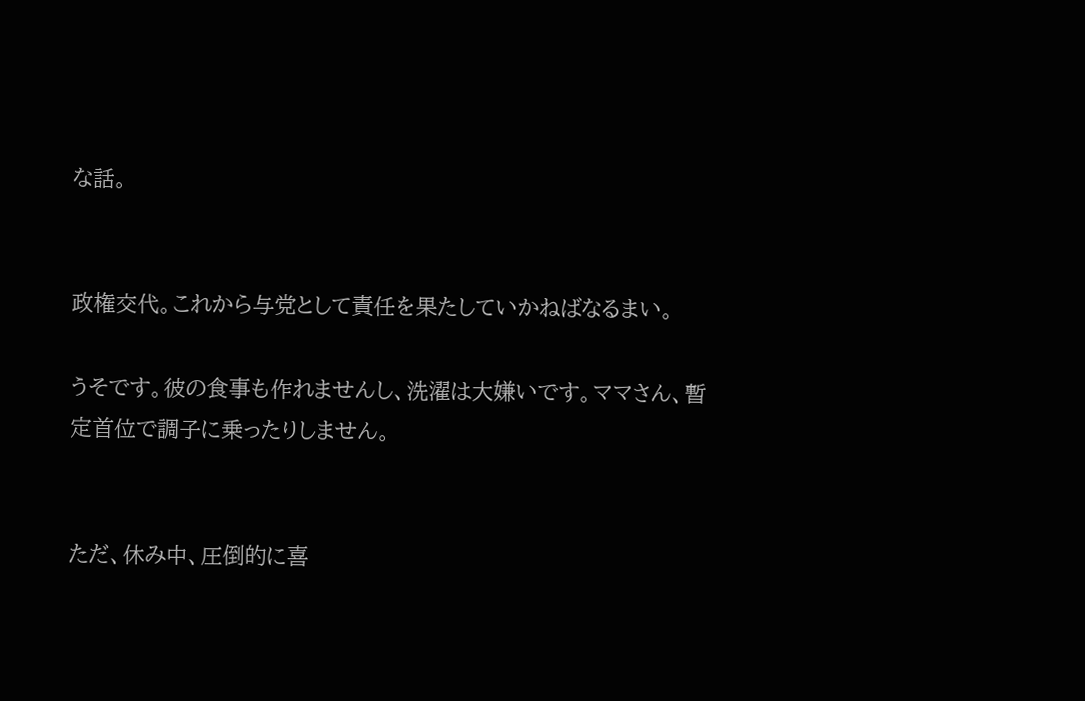な話。


政権交代。これから与党として責任を果たしていかねばなるまい。

うそです。彼の食事も作れませんし、洗濯は大嫌いです。ママさん、暫定首位で調子に乗ったりしません。


ただ、休み中、圧倒的に喜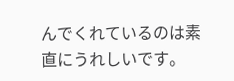んでくれているのは素直にうれしいです。